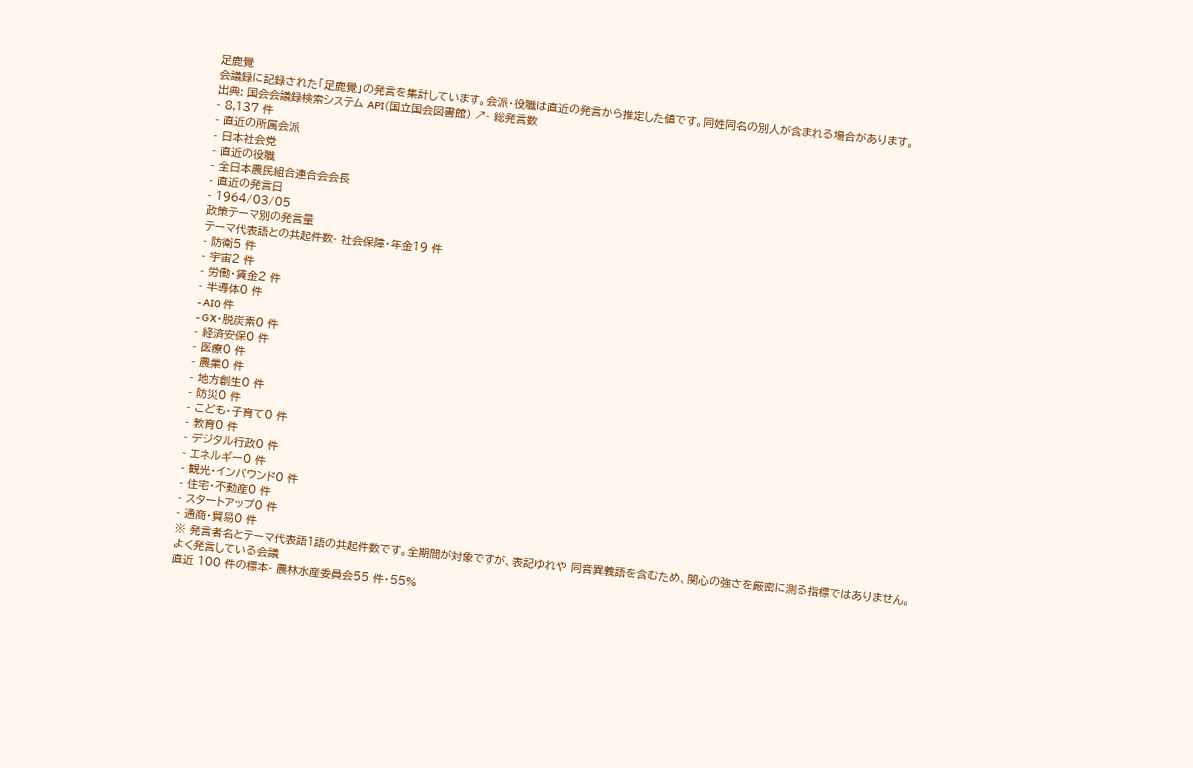足鹿覺
会議録に記録された「足鹿覺」の発言を集計しています。会派・役職は直近の発言から推定した値です。同姓同名の別人が含まれる場合があります。
出典: 国会会議録検索システム API(国立国会図書館) ↗- 総発言数
- 8,137 件
- 直近の所属会派
- 日本社会党
- 直近の役職
- 全日本農民組合連合会会長
- 直近の発言日
- 1964/03/05
政策テーマ別の発言量
テーマ代表語との共起件数- 社会保障・年金19 件
- 防衛5 件
- 宇宙2 件
- 労働・賃金2 件
- 半導体0 件
- AI0 件
- GX・脱炭素0 件
- 経済安保0 件
- 医療0 件
- 農業0 件
- 地方創生0 件
- 防災0 件
- こども・子育て0 件
- 教育0 件
- デジタル行政0 件
- エネルギー0 件
- 観光・インバウンド0 件
- 住宅・不動産0 件
- スタートアップ0 件
- 通商・貿易0 件
※ 発言者名とテーマ代表語1語の共起件数です。全期間が対象ですが、表記ゆれや 同音異義語を含むため、関心の強さを厳密に測る指標ではありません。
よく発言している会議
直近 100 件の標本- 農林水産委員会55 件・55%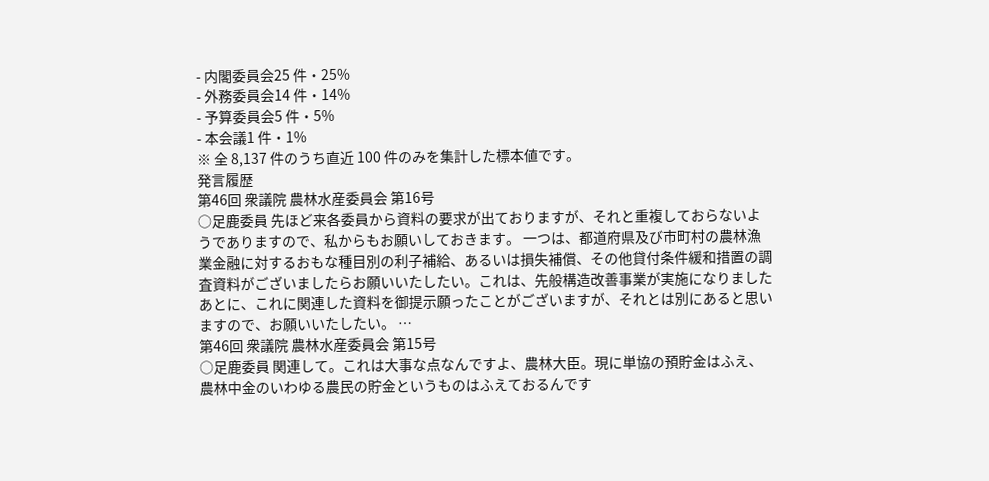- 内閣委員会25 件・25%
- 外務委員会14 件・14%
- 予算委員会5 件・5%
- 本会議1 件・1%
※ 全 8,137 件のうち直近 100 件のみを集計した標本値です。
発言履歴
第46回 衆議院 農林水産委員会 第16号
○足鹿委員 先ほど来各委員から資料の要求が出ておりますが、それと重複しておらないようでありますので、私からもお願いしておきます。 一つは、都道府県及び市町村の農林漁業金融に対するおもな種目別の利子補給、あるいは損失補償、その他貸付条件緩和措置の調査資料がございましたらお願いいたしたい。これは、先般構造改善事業が実施になりましたあとに、これに関連した資料を御提示願ったことがございますが、それとは別にあると思いますので、お願いいたしたい。 …
第46回 衆議院 農林水産委員会 第15号
○足鹿委員 関連して。これは大事な点なんですよ、農林大臣。現に単協の預貯金はふえ、農林中金のいわゆる農民の貯金というものはふえておるんです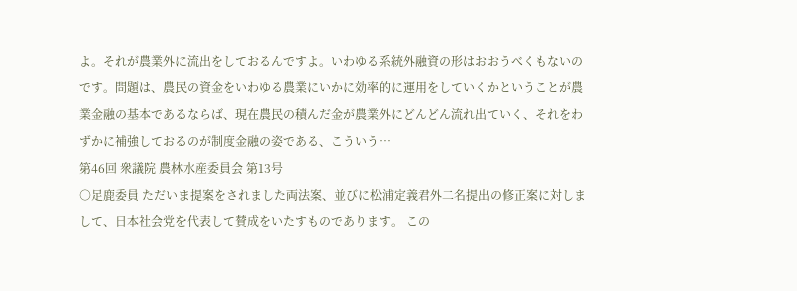よ。それが農業外に流出をしておるんですよ。いわゆる系統外融資の形はおおうべくもないのです。問題は、農民の資金をいわゆる農業にいかに効率的に運用をしていくかということが農業金融の基本であるならば、現在農民の積んだ金が農業外にどんどん流れ出ていく、それをわずかに補強しておるのが制度金融の姿である、こういう…
第46回 衆議院 農林水産委員会 第13号
○足鹿委員 ただいま提案をされました両法案、並びに松浦定義君外二名提出の修正案に対しまして、日本社会党を代表して賛成をいたすものであります。 この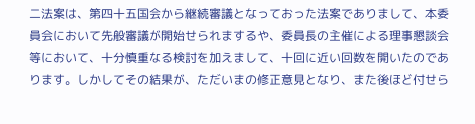二法案は、第四十五国会から継続審議となっておった法案でありまして、本委員会において先般審議が開始せられまするや、委員長の主催による理事懇談会等において、十分慎重なる検討を加えまして、十回に近い回数を開いたのであります。しかしてその結果が、ただいまの修正意見となり、また後ほど付せら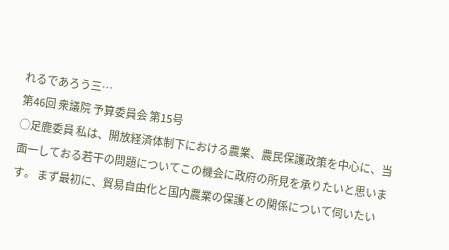れるであろう三…
第46回 衆議院 予算委員会 第15号
○足鹿委員 私は、開放経済体制下における農業、農民保護政策を中心に、当面一しておる若干の問題についてこの機会に政府の所見を承りたいと思います。 まず最初に、貿易自由化と国内農業の保護との関係について伺いたい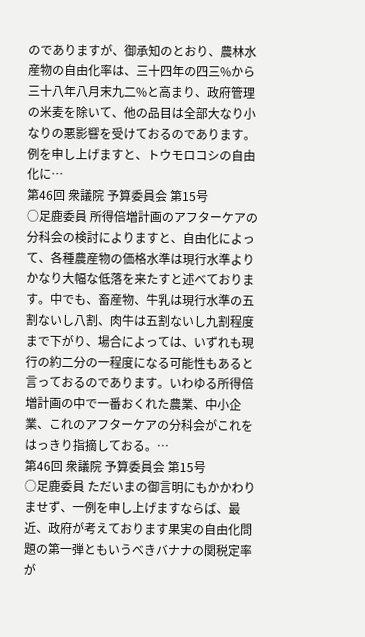のでありますが、御承知のとおり、農林水産物の自由化率は、三十四年の四三%から三十八年八月末九二%と高まり、政府管理の米麦を除いて、他の品目は全部大なり小なりの悪影響を受けておるのであります。 例を申し上げますと、トウモロコシの自由化に…
第46回 衆議院 予算委員会 第15号
○足鹿委員 所得倍増計画のアフターケアの分科会の検討によりますと、自由化によって、各種農産物の価格水準は現行水準よりかなり大幅な低落を来たすと述べております。中でも、畜産物、牛乳は現行水準の五割ないし八割、肉牛は五割ないし九割程度まで下がり、場合によっては、いずれも現行の約二分の一程度になる可能性もあると言っておるのであります。いわゆる所得倍増計画の中で一番おくれた農業、中小企業、これのアフターケアの分科会がこれをはっきり指摘しておる。…
第46回 衆議院 予算委員会 第15号
○足鹿委員 ただいまの御言明にもかかわりませず、一例を申し上げますならば、最近、政府が考えております果実の自由化問題の第一弾ともいうべきバナナの関税定率が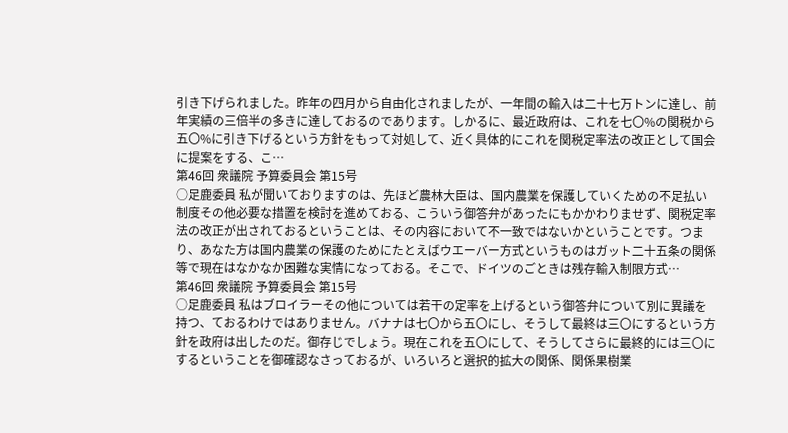引き下げられました。昨年の四月から自由化されましたが、一年間の輸入は二十七万トンに達し、前年実績の三倍半の多きに達しておるのであります。しかるに、最近政府は、これを七〇%の関税から五〇%に引き下げるという方針をもって対処して、近く具体的にこれを関税定率法の改正として国会に提案をする、こ…
第46回 衆議院 予算委員会 第15号
○足鹿委員 私が聞いておりますのは、先ほど農林大臣は、国内農業を保護していくための不足払い制度その他必要な措置を検討を進めておる、こういう御答弁があったにもかかわりませず、関税定率法の改正が出されておるということは、その内容において不一致ではないかということです。つまり、あなた方は国内農業の保護のためにたとえばウエーバー方式というものはガット二十五条の関係等で現在はなかなか困難な実情になっておる。そこで、ドイツのごときは残存輸入制限方式…
第46回 衆議院 予算委員会 第15号
○足鹿委員 私はブロイラーその他については若干の定率を上げるという御答弁について別に異議を持つ、ておるわけではありません。バナナは七〇から五〇にし、そうして最終は三〇にするという方針を政府は出したのだ。御存じでしょう。現在これを五〇にして、そうしてさらに最終的には三〇にするということを御確認なさっておるが、いろいろと選択的拡大の関係、関係果樹業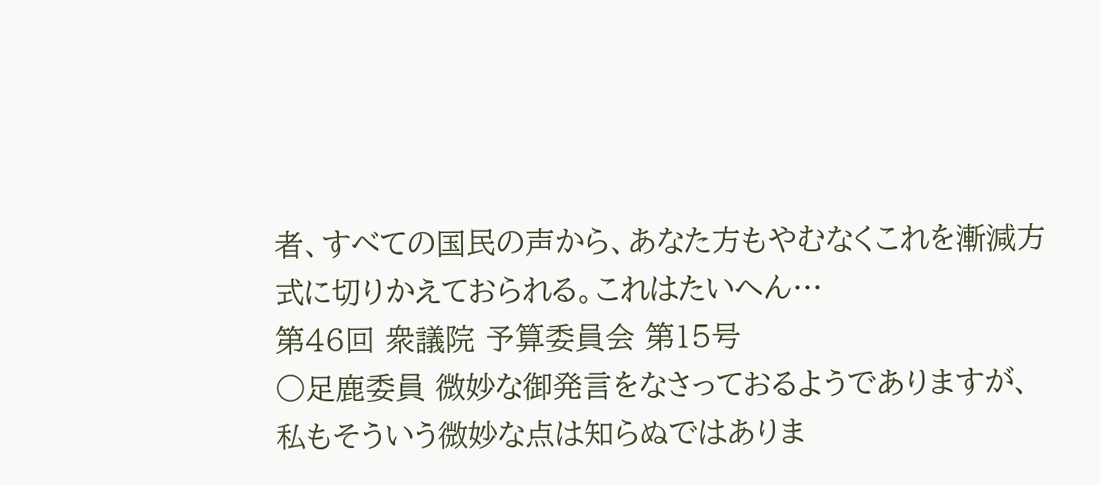者、すべての国民の声から、あなた方もやむなくこれを漸減方式に切りかえておられる。これはたいへん…
第46回 衆議院 予算委員会 第15号
○足鹿委員 微妙な御発言をなさっておるようでありますが、私もそういう微妙な点は知らぬではありま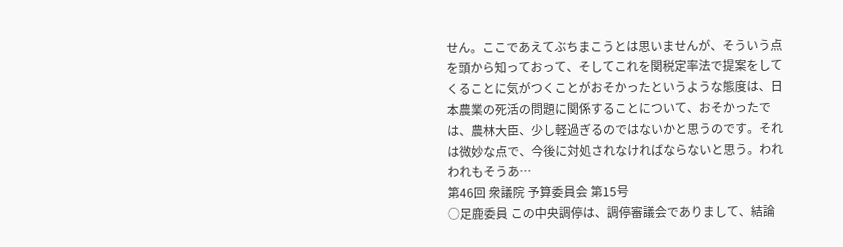せん。ここであえてぶちまこうとは思いませんが、そういう点を頭から知っておって、そしてこれを関税定率法で提案をしてくることに気がつくことがおそかったというような態度は、日本農業の死活の問題に関係することについて、おそかったでは、農林大臣、少し軽過ぎるのではないかと思うのです。それは微妙な点で、今後に対処されなければならないと思う。われわれもそうあ…
第46回 衆議院 予算委員会 第15号
○足鹿委員 この中央調停は、調停審議会でありまして、結論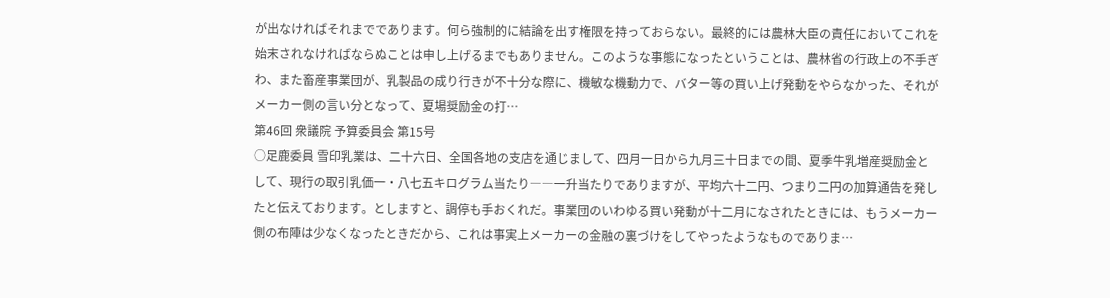が出なければそれまでであります。何ら強制的に結論を出す権限を持っておらない。最終的には農林大臣の責任においてこれを始末されなければならぬことは申し上げるまでもありません。このような事態になったということは、農林省の行政上の不手ぎわ、また畜産事業団が、乳製品の成り行きが不十分な際に、機敏な機動力で、バター等の買い上げ発動をやらなかった、それがメーカー側の言い分となって、夏場奨励金の打…
第46回 衆議院 予算委員会 第15号
○足鹿委員 雪印乳業は、二十六日、全国各地の支店を通じまして、四月一日から九月三十日までの間、夏季牛乳増産奨励金として、現行の取引乳価一・八七五キログラム当たり――一升当たりでありますが、平均六十二円、つまり二円の加算通告を発したと伝えております。としますと、調停も手おくれだ。事業団のいわゆる買い発動が十二月になされたときには、もうメーカー側の布陣は少なくなったときだから、これは事実上メーカーの金融の裏づけをしてやったようなものでありま…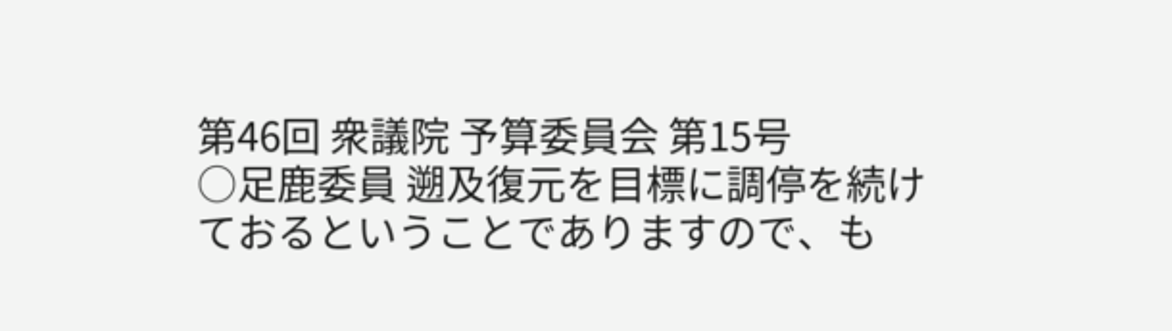第46回 衆議院 予算委員会 第15号
○足鹿委員 遡及復元を目標に調停を続けておるということでありますので、も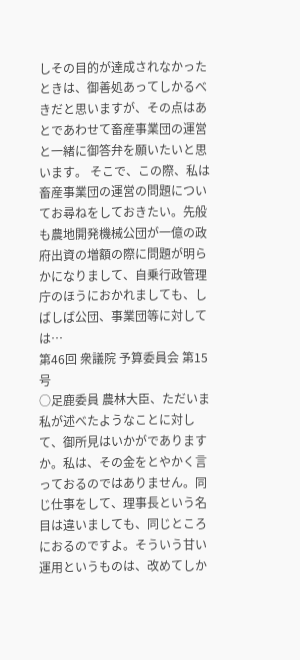しその目的が達成されなかったときは、御善処あってしかるべきだと思いますが、その点はあとであわせて畜産事業団の運営と一緒に御答弁を願いたいと思います。 そこで、この際、私は畜産事業団の運営の問題についてお尋ねをしておきたい。先般も農地開発機械公団が一億の政府出資の増額の際に問題が明らかになりまして、自乗行政管理庁のほうにおかれましても、しばしば公団、事業団等に対しては…
第46回 衆議院 予算委員会 第15号
○足鹿委員 農林大臣、ただいま私が述べたようなことに対して、御所見はいかがでありますか。私は、その金をとやかく言っておるのではありません。同じ仕事をして、理事長という名目は違いましても、同じところにおるのですよ。そういう甘い運用というものは、改めてしか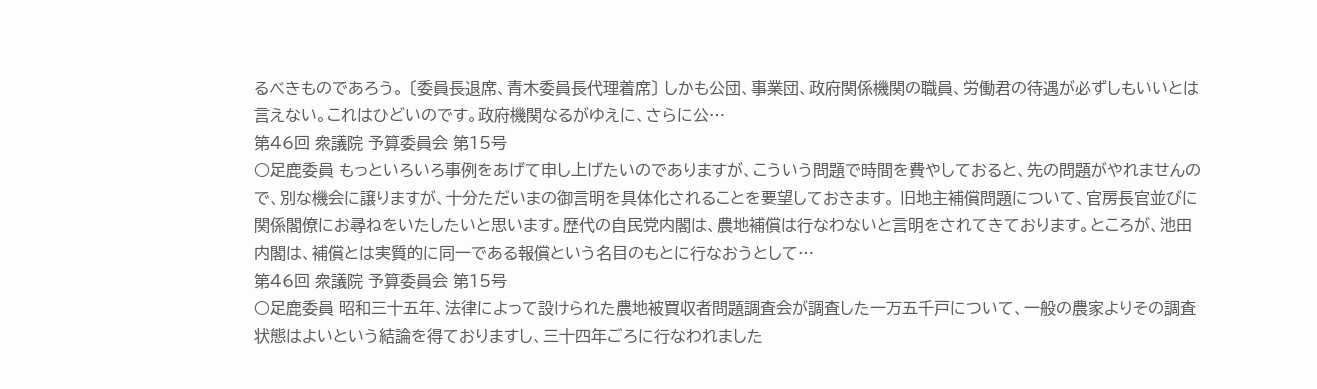るべきものであろう。 〔委員長退席、青木委員長代理着席〕 しかも公団、事業団、政府関係機関の職員、労働君の待遇が必ずしもいいとは言えない。これはひどいのです。政府機関なるがゆえに、さらに公…
第46回 衆議院 予算委員会 第15号
○足鹿委員 もっといろいろ事例をあげて申し上げたいのでありますが、こういう問題で時間を費やしておると、先の問題がやれませんので、別な機会に譲りますが、十分ただいまの御言明を具体化されることを要望しておきます。 旧地主補償問題について、官房長官並びに関係閣僚にお尋ねをいたしたいと思います。歴代の自民党内閣は、農地補償は行なわないと言明をされてきております。ところが、池田内閣は、補償とは実質的に同一である報償という名目のもとに行なおうとして…
第46回 衆議院 予算委員会 第15号
○足鹿委員 昭和三十五年、法律によって設けられた農地被買収者問題調査会が調査した一万五千戸について、一般の農家よりその調査状態はよいという結論を得ておりますし、三十四年ごろに行なわれました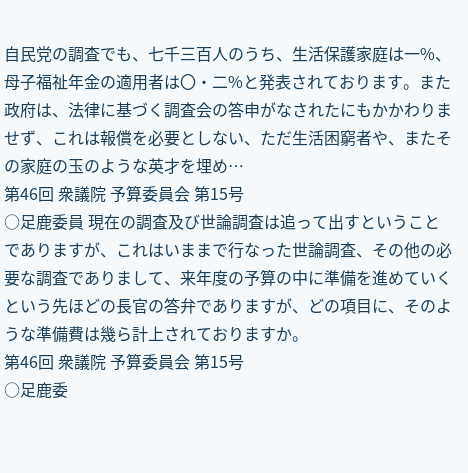自民党の調査でも、七千三百人のうち、生活保護家庭は一%、母子福祉年金の適用者は〇・二%と発表されております。また政府は、法律に基づく調査会の答申がなされたにもかかわりませず、これは報償を必要としない、ただ生活困窮者や、またその家庭の玉のような英才を埋め…
第46回 衆議院 予算委員会 第15号
○足鹿委員 現在の調査及び世論調査は追って出すということでありますが、これはいままで行なった世論調査、その他の必要な調査でありまして、来年度の予算の中に準備を進めていくという先ほどの長官の答弁でありますが、どの項目に、そのような準備費は幾ら計上されておりますか。
第46回 衆議院 予算委員会 第15号
○足鹿委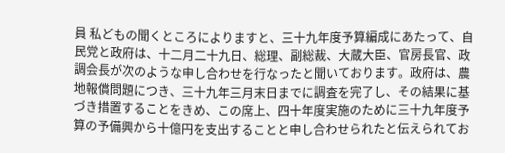員 私どもの聞くところによりますと、三十九年度予算編成にあたって、自民党と政府は、十二月二十九日、総理、副総裁、大蔵大臣、官房長官、政調会長が次のような申し合わせを行なったと聞いております。政府は、農地報償問題につき、三十九年三月末日までに調査を完了し、その結果に基づき措置することをきめ、この席上、四十年度実施のために三十九年度予算の予備興から十億円を支出することと申し合わせられたと伝えられてお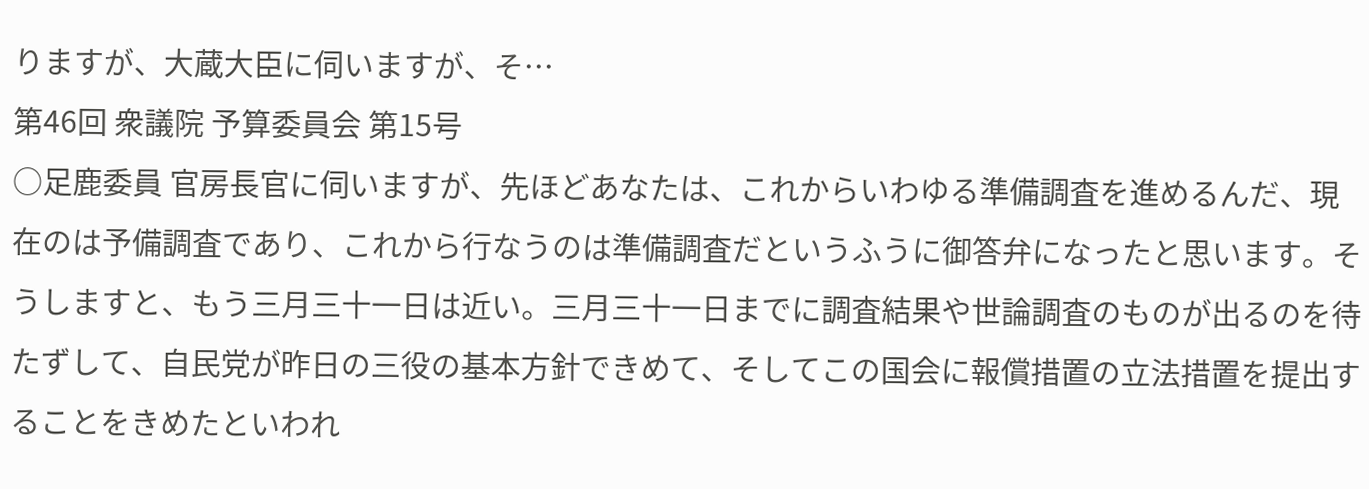りますが、大蔵大臣に伺いますが、そ…
第46回 衆議院 予算委員会 第15号
○足鹿委員 官房長官に伺いますが、先ほどあなたは、これからいわゆる準備調査を進めるんだ、現在のは予備調査であり、これから行なうのは準備調査だというふうに御答弁になったと思います。そうしますと、もう三月三十一日は近い。三月三十一日までに調査結果や世論調査のものが出るのを待たずして、自民党が昨日の三役の基本方針できめて、そしてこの国会に報償措置の立法措置を提出することをきめたといわれ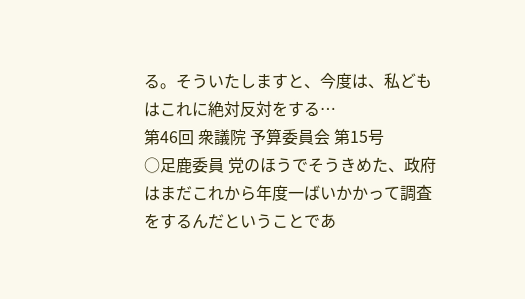る。そういたしますと、今度は、私どもはこれに絶対反対をする…
第46回 衆議院 予算委員会 第15号
○足鹿委員 党のほうでそうきめた、政府はまだこれから年度一ばいかかって調査をするんだということであ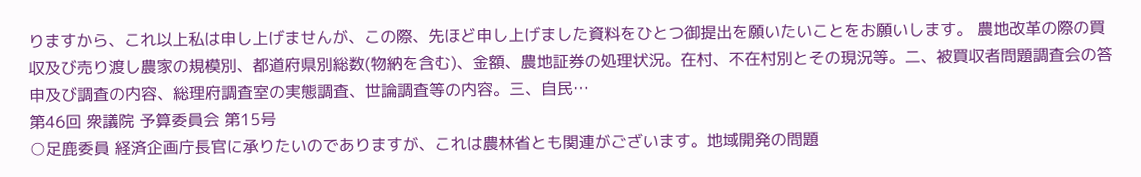りますから、これ以上私は申し上げませんが、この際、先ほど申し上げました資料をひとつ御提出を願いたいことをお願いします。 農地改革の際の買収及び売り渡し農家の規模別、都道府県別総数(物納を含む)、金額、農地証券の処理状況。在村、不在村別とその現況等。二、被買収者問題調査会の答申及び調査の内容、総理府調査室の実態調査、世論調査等の内容。三、自民…
第46回 衆議院 予算委員会 第15号
○足鹿委員 経済企画庁長官に承りたいのでありますが、これは農林省とも関連がございます。地域開発の問題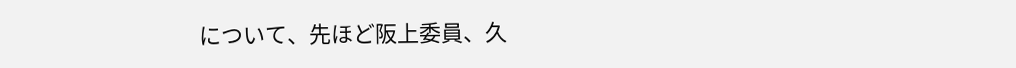について、先ほど阪上委員、久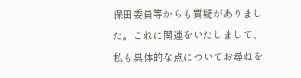保田委員等からも質疑がありました。これに関連をいたしまして、私も具体的な点についてお尋ねを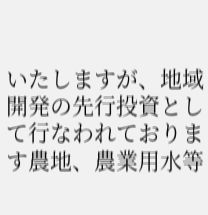いたしますが、地域開発の先行投資として行なわれております農地、農業用水等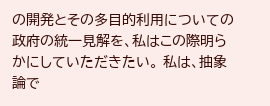の開発とその多目的利用についての政府の統一見解を、私はこの際明らかにしていただきたい。 私は、抽象論で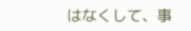はなくして、事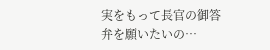実をもって長官の御答弁を願いたいの…